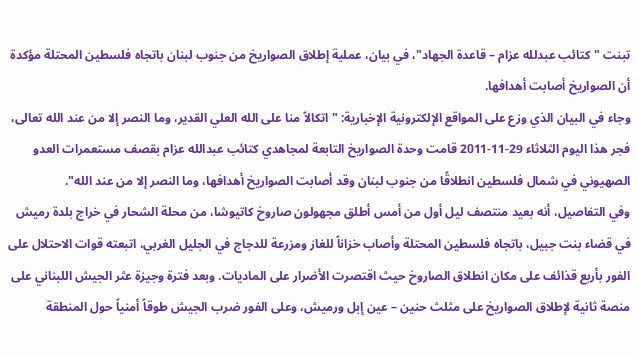تبنت "كتائب عبدلله عزام – قاعدة الجهاد"، في بيان، عملية إطلاق الصواريخ من جنوب لبنان باتجاه فلسطين المحتلة مؤكدة أن الصواريخ أصابت أهدافها.
وجاء في البيان الذي وزع على المواقع الإلكترونية الإخبارية: "اتكالاً منا على الله العلي القدير، وما النصر إلا من عند الله تعالى، فجر هذا اليوم الثلاثاء 29-11-2011 قامت وحدة الصواريخ التابعة لمجاهدي كتائب عبدالله عزام بقصف مستعمرات العدو الصهيوني في شمال فلسطين انطلاقًا من جنوب لبنان وقد أصابت الصواريخ أهدافها، وما النصر إلا من عند الله".
وفي التفاصيل، أنه بعيد منتصف ليل أول من أمس أطلق مجهولون صاروخ كاتيوشا، من محلة الشحار في خراج بلدة رميش في قضاء بنت جبيل، باتجاه فلسطين المحتلة وأصاب خزاناً للغاز ومزرعة للدجاج في الجليل الغربي، اتبعته قوات الاحتلال على الفور بأربع قذائف على مكان انطلاق الصاروخ حيث اقتصرت الأضرار على الماديات. وبعد فترة وجيزة عثر الجيش اللبناني على منصة ثانية لإطلاق الصواريخ على مثلث حنين – عين إبل ورميش، وعلى الفور ضرب الجيش طوقاً أمنياً حول المنطقة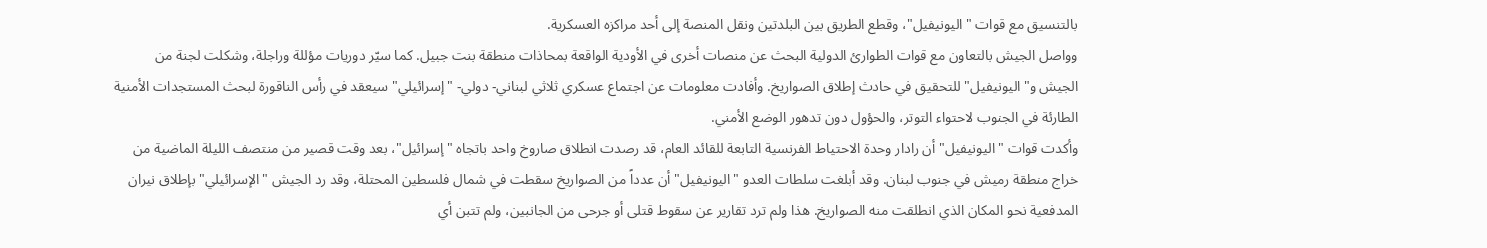بالتنسيق مع قوات "اليونيفيل"، وقطع الطريق بين البلدتين ونقل المنصة إلى أحد مراكزه العسكرية.
وواصل الجيش بالتعاون مع قوات الطوارئ الدولية البحث عن منصات أخرى في الأودية الواقعة بمحاذات منطقة بنت جبيل. كما سيّر دوريات مؤللة وراجلة، وشكلت لجنة من الجيش و"اليونيفيل" للتحقيق في حادث إطلاق الصواريخ. وأفادت معلومات عن اجتماع عسكري ثلاثي لبناني- دولي- "إسرائيلي" سيعقد في رأس الناقورة لبحث المستجدات الأمنية الطارئة في الجنوب لاحتواء التوتر، والحؤول دون تدهور الوضع الأمني.
وأكدت قوات "اليونيفيل" أن رادار وحدة الاحتياط الفرنسية التابعة للقائد العام، قد رصدت انطلاق صاروخ واحد باتجاه "إسرائيل"، بعد وقت قصير من منتصف الليلة الماضية من خراج منطقة رميش في جنوب لبنان. وقد أبلغت سلطات العدو "اليونيفيل" أن عدداً من الصواريخ سقطت في شمال فلسطين المحتلة، وقد رد الجيش "الإسرائيلي" بإطلاق نيران المدفعية نحو المكان الذي انطلقت منه الصواريخ. هذا ولم ترد تقارير عن سقوط قتلى أو جرحى من الجانبين، ولم تتبن أي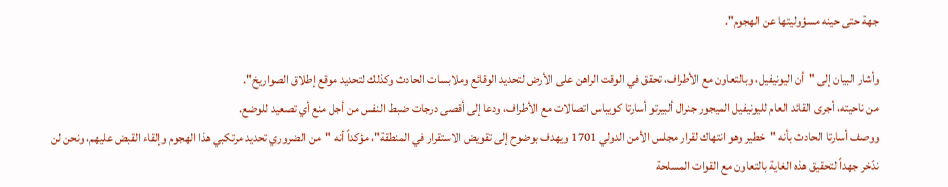جهة حتى حينه مسؤوليتها عن الهجوم".

وأشار البيان إلى "أن اليونيفيل، وبالتعاون مع الأطراف، تحقق في الوقت الراهن على الأرض لتحديد الوقائع وملابسات الحادث وكذلك لتحديد موقع إطلاق الصواريخ".
من ناحيته، أجرى القائد العام لليونيفيل الميجور جنرال ألبيرتو أسارتا كويباس اتصالات مع الأطراف، ودعا إلى أقصى درجات ضبط النفس من أجل منع أي تصعيد للوضع.
ووصف أسارتا الحادث بأنه "خطير وهو انتهاك لقرار مجلس الأمن الدولي 1701 ويهدف بوضوح إلى تقويض الاستقرار في المنطقة"، مؤكداً أنه "من الضروري تحديد مرتكبي هذا الهجوم وإلقاء القبض عليهم، ونحن لن ندّخر جهداً لتحقيق هذه الغاية بالتعاون مع القوات المسلحة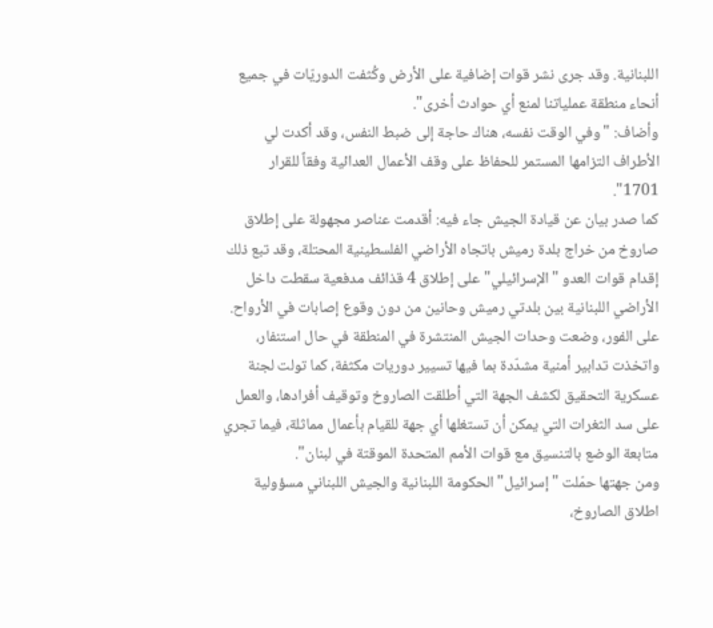اللبنانية. وقد جرى نشر قوات إضافية على الأرض وكُثفت الدوريّات في جميع أنحاء منطقة عملياتنا لمنع أي حوادث أخرى".
وأضاف: "وفي الوقت نفسه، هناك حاجة إلى ضبط النفس، وقد أكدت لي الأطراف التزامها المستمر للحفاظ على وقف الأعمال العدائية وفقاً للقرار 1701".
كما صدر بيان عن قيادة الجيش جاء فيه: أقدمت عناصر مجهولة على إطلاق صاروخ من خراج بلدة رميش باتجاه الأراضي الفلسطينية المحتلة، وقد تبع ذلك إقدام قوات العدو "الإسرائيلي" على إطلاق 4 قذائف مدفعية سقطت داخل الأراضي اللبنانية بين بلدتي رميش وحانين من دون وقوع إصابات في الأرواح. على الفور، وضعت وحدات الجيش المنتشرة في المنطقة في حال استنفار، واتخذت تدابير أمنية مشدّدة بما فيها تسيير دوريات مكثفة، كما تولت لجنة عسكرية التحقيق لكشف الجهة التي أطلقت الصاروخ وتوقيف أفرادها، والعمل على سد الثغرات التي يمكن أن تستغلها أي جهة للقيام بأعمال مماثلة، فيما تجري متابعة الوضع بالتنسيق مع قوات الأمم المتحدة الموقتة في لبنان".
ومن جهتها حمّلت "إسرائيل" الحكومة اللبنانية والجيش اللبناني مسؤولية اطلاق الصاروخ،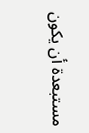مستبعدة أن يكون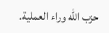حزب الله وراء العملية.